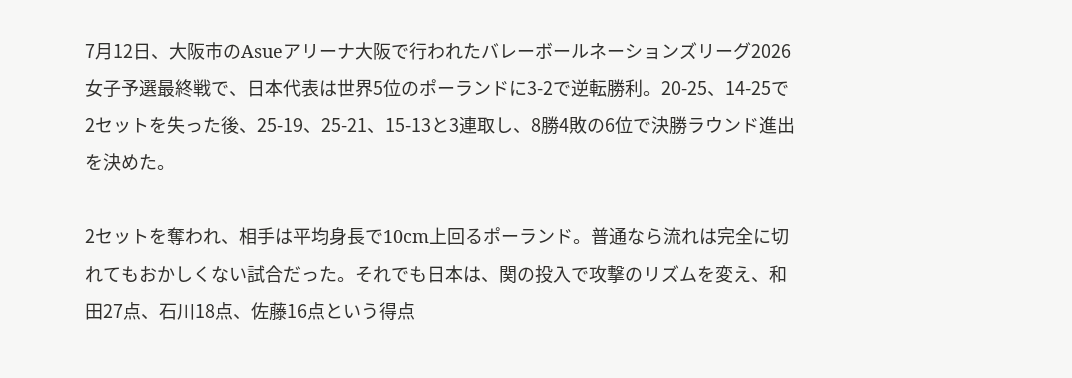7月12日、大阪市のAsueアリーナ大阪で行われたバレーボールネーションズリーグ2026女子予選最終戦で、日本代表は世界5位のポーランドに3-2で逆転勝利。20-25、14-25で2セットを失った後、25-19、25-21、15-13と3連取し、8勝4敗の6位で決勝ラウンド進出を決めた。

2セットを奪われ、相手は平均身長で10cm上回るポーランド。普通なら流れは完全に切れてもおかしくない試合だった。それでも日本は、関の投入で攻撃のリズムを変え、和田27点、石川18点、佐藤16点という得点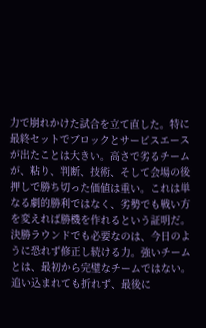力で崩れかけた試合を立て直した。特に最終セットでブロックとサービスエースが出たことは大きい。高さで劣るチームが、粘り、判断、技術、そして会場の後押しで勝ち切った価値は重い。これは単なる劇的勝利ではなく、劣勢でも戦い方を変えれば勝機を作れるという証明だ。
決勝ラウンドでも必要なのは、今日のように恐れず修正し続ける力。強いチームとは、最初から完璧なチームではない。追い込まれても折れず、最後に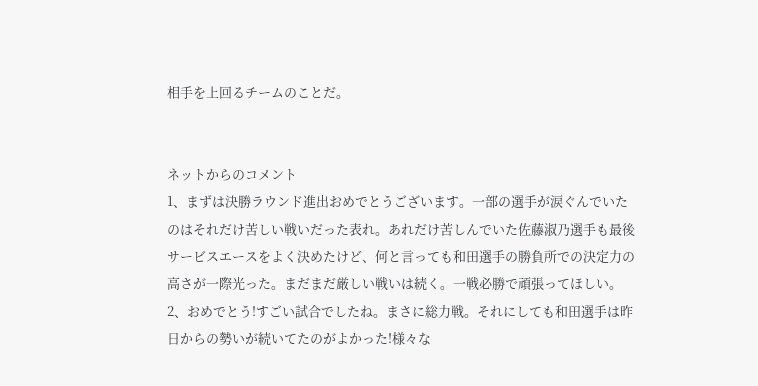相手を上回るチームのことだ。


ネットからのコメント
1、まずは決勝ラウンド進出おめでとうございます。一部の選手が涙ぐんでいたのはそれだけ苦しい戦いだった表れ。あれだけ苦しんでいた佐藤淑乃選手も最後サービスエースをよく決めたけど、何と言っても和田選手の勝負所での決定力の高さが一際光った。まだまだ厳しい戦いは続く。一戦必勝で頑張ってほしい。
2、おめでとう!すごい試合でしたね。まさに総力戦。それにしても和田選手は昨日からの勢いが続いてたのがよかった!様々な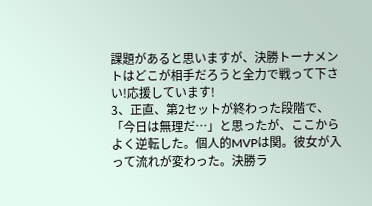課題があると思いますが、決勝トーナメントはどこが相手だろうと全力で戦って下さい!応援しています!
3、正直、第2セットが終わった段階で、「今日は無理だ…」と思ったが、ここからよく逆転した。個人的MVPは関。彼女が入って流れが変わった。決勝ラ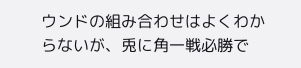ウンドの組み合わせはよくわからないが、兎に角一戦必勝で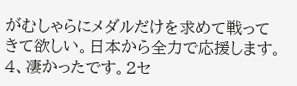がむしゃらにメダルだけを求めて戦ってきて欲しい。日本から全力で応援します。
4、凄かったです。2セ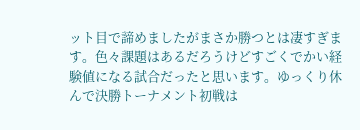ット目で諦めましたがまさか勝つとは凄すぎます。色々課題はあるだろうけどすごくでかい経験値になる試合だったと思います。ゆっくり休んで決勝トーナメント初戦は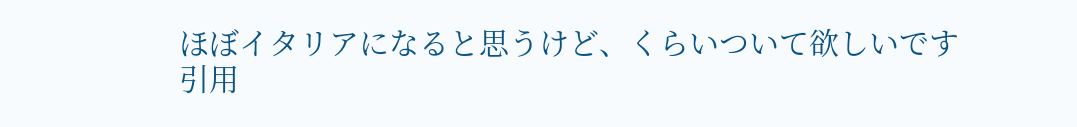ほぼイタリアになると思うけど、くらいついて欲しいです
引用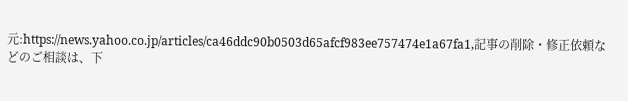元:https://news.yahoo.co.jp/articles/ca46ddc90b0503d65afcf983ee757474e1a67fa1,記事の削除・修正依頼などのご相談は、下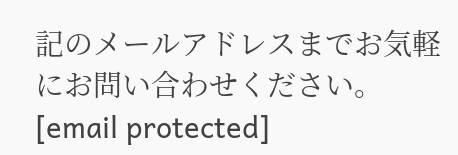記のメールアドレスまでお気軽にお問い合わせください。[email protected]